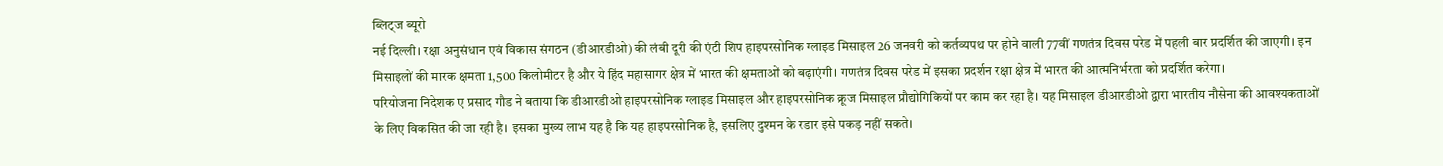ब्लिट्ज ब्यूरो
नई दिल्ली। रक्षा अनुसंधान एवं विकास संगठन (डीआरडीओ) की लंबी दूरी की एंटी शिप हाइपरसोनिक ग्लाइड मिसाइल 26 जनवरी को कर्तव्यपथ पर होने वाली 77वीं गणतंत्र दिवस परेड में पहली बार प्रदर्शित की जाएगी। इन मिसाइलों की मारक क्षमता 1,500 किलोमीटर है और ये हिंद महासागर क्षेत्र में भारत की क्षमताओं को बढ़ाएंगी। गणतंत्र दिवस परेड में इसका प्रदर्शन रक्षा क्षेत्र में भारत की आत्मनिर्भरता को प्रदर्शित करेगा।
परियोजना निदेशक ए प्रसाद गौड ने बताया कि डीआरडीओ हाइपरसोनिक ग्लाइड मिसाइल और हाइपरसोनिक क्रूज मिसाइल प्रौद्योगिकियों पर काम कर रहा है। यह मिसाइल डीआरडीओ द्वारा भारतीय नौसेना की आवश्यकताओं के लिए विकसित की जा रही है। इसका मुख्य लाभ यह है कि यह हाइपरसोनिक है, इसलिए दुश्मन के रडार इसे पकड़ नहीं सकते।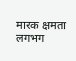मारक क्षमता लगभग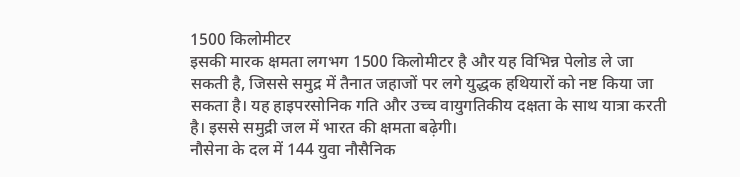1500 किलोमीटर
इसकी मारक क्षमता लगभग 1500 किलोमीटर है और यह विभिन्न पेलोड ले जा सकती है, जिससे समुद्र में तैनात जहाजों पर लगे युद्धक हथियारों को नष्ट किया जा सकता है। यह हाइपरसोनिक गति और उच्च वायुगतिकीय दक्षता के साथ यात्रा करती है। इससे समुद्री जल में भारत की क्षमता बढ़ेगी।
नौसेना के दल में 144 युवा नौसैनिक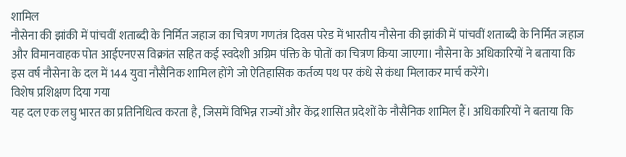शामिल
नौसेना की झांकी में पांचवीं शताब्दी के निर्मित जहाज का चित्रण गणतंत्र दिवस परेड में भारतीय नौसेना की झांकी में पांचवीं शताब्दी के निर्मित जहाज और विमानवाहक पोत आईएनएस विक्रांत सहित कई स्वदेशी अग्रिम पंक्ति के पोतों का चित्रण किया जाएगा। नौसेना के अधिकारियों ने बताया कि इस वर्ष नौसेना के दल में 144 युवा नौसैनिक शामिल होंगे जो ऐतिहासिक कर्तव्य पथ पर कंधे से कंधा मिलाकर मार्च करेंगे।
विशेष प्रशिक्षण दिया गया
यह दल एक लघु भारत का प्रतिनिधित्व करता है, जिसमें विभिन्न राज्यों और केंद्र शासित प्रदेशों के नौसैनिक शामिल हैं। अधिकारियों ने बताया कि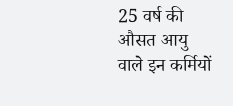25 वर्ष की औसत आयु वाले इन कर्मियों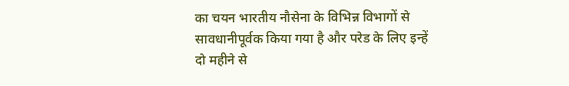का चयन भारतीय नौसेना के विभिन्न विभागों से सावधानीपूर्वक किया गया है और परेड के लिए इन्हें दो महीने से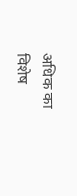अधिक का विशेष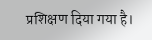प्रशिक्षण दिया गया है।